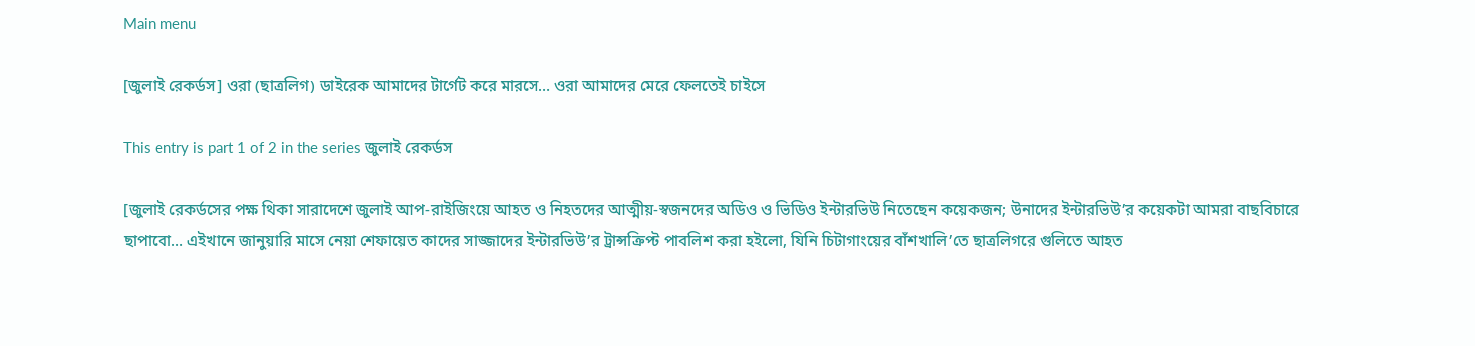Main menu

[জুলাই রেকর্ডস] ওরা (ছাত্রলিগ) ডাইরেক আমাদের টার্গেট করে মারসে… ওরা আমাদের মেরে ফেলতেই চাইসে

This entry is part 1 of 2 in the series জুলাই রেকর্ডস

[জুলাই রেকর্ডসের পক্ষ থিকা সারাদেশে জুলাই আপ-রাইজিংয়ে আহত ও নিহতদের আত্মীয়-স্বজনদের অডিও ও ভিডিও ইন্টারভিউ নিতেছেন কয়েকজন; উনাদের ইন্টারভিউ’র কয়েকটা আমরা বাছবিচারে ছাপাবো… এইখানে জানুয়ারি মাসে নেয়া শেফায়েত কাদের সাজ্জাদের ইন্টারভিউ’র ট্রান্সক্রিপ্ট পাবলিশ করা হইলো, যিনি চিটাগাংয়ের বা‍ঁশখালি’তে ছাত্রলিগরে গুলিতে আহত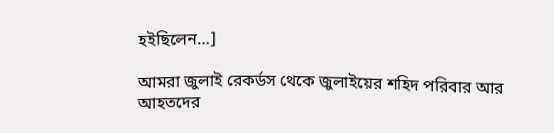হইছিলেন…]

আমরা জুলাই রেকর্ডস থেকে জুলাইয়ের শহিদ পরিবার আর আহতদের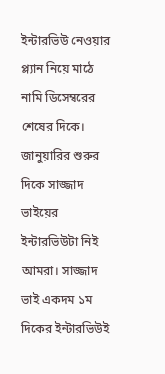ইন্টারভিউ নেওয়ার প্ল্যান নিয়ে মাঠে নামি ডিসেম্বরের শেষের দিকে। জানুয়ারির শুরুর দিকে সাজ্জাদ ভাইয়ের ইন্টারভিউটা নিই আমরা। সাজ্জাদ ভাই একদম ১ম দিকের ইন্টারভিউই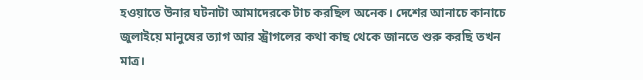হওয়াতে উনার ঘটনাটা আমাদেরকে টাচ করছিল অনেক। দেশের আনাচে কানাচে জুলাইয়ে মানুষের ত্যাগ আর স্ট্রাগলের কথা কাছ থেকে জানতে শুরু করছি তখন মাত্র।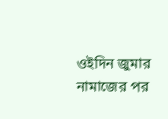ওইদিন জুমার নামাজের পর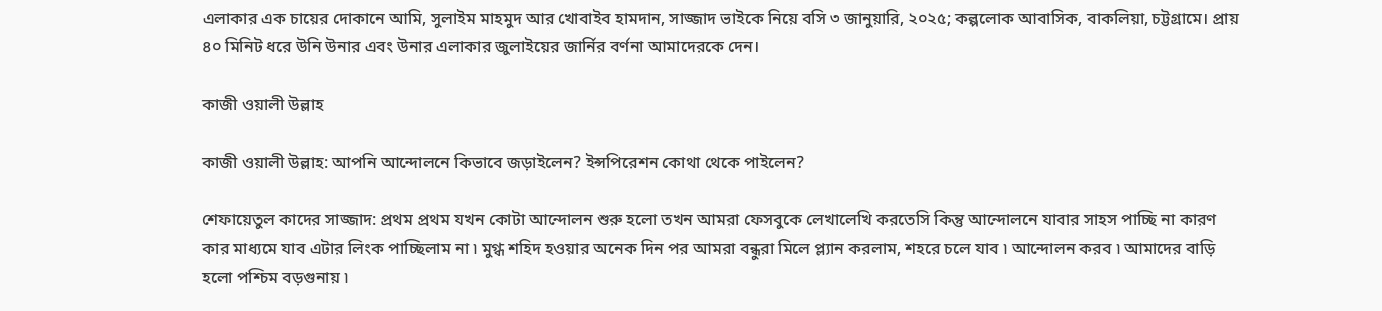এলাকার এক চায়ের দোকানে আমি, সুলাইম মাহমুদ আর খোবাইব হামদান, সাজ্জাদ ভাইকে নিয়ে বসি ৩ জানুয়ারি, ২০২৫; কল্পলোক আবাসিক, বাকলিয়া, চট্টগ্রামে। প্রায় ৪০ মিনিট ধরে উনি উনার এবং উনার এলাকার জুলাইয়ের জার্নির বর্ণনা আমাদেরকে দেন।

কাজী ওয়ালী উল্লাহ

কাজী ওয়ালী উল্লাহ: আপনি আন্দোলনে কিভাবে জড়াইলেন? ইন্সপিরেশন কোথা থেকে পাইলেন?

শেফায়েতুল কাদের সাজ্জাদ: প্রথম প্রথম যখন কোটা আন্দোলন শুরু হলো তখন আমরা ফেসবুকে লেখালেখি করতেসি কিন্তু আন্দোলনে যাবার সাহস পাচ্ছি না কারণ কার মাধ্যমে যাব এটার লিংক পাচ্ছিলাম না ৷ মুগ্ধ শহিদ হওয়ার অনেক দিন পর আমরা বন্ধুরা মিলে প্ল্যান করলাম, শহরে চলে যাব ৷ আন্দোলন করব ৷ আমাদের বাড়ি হলো পশ্চিম বড়গুনায় ৷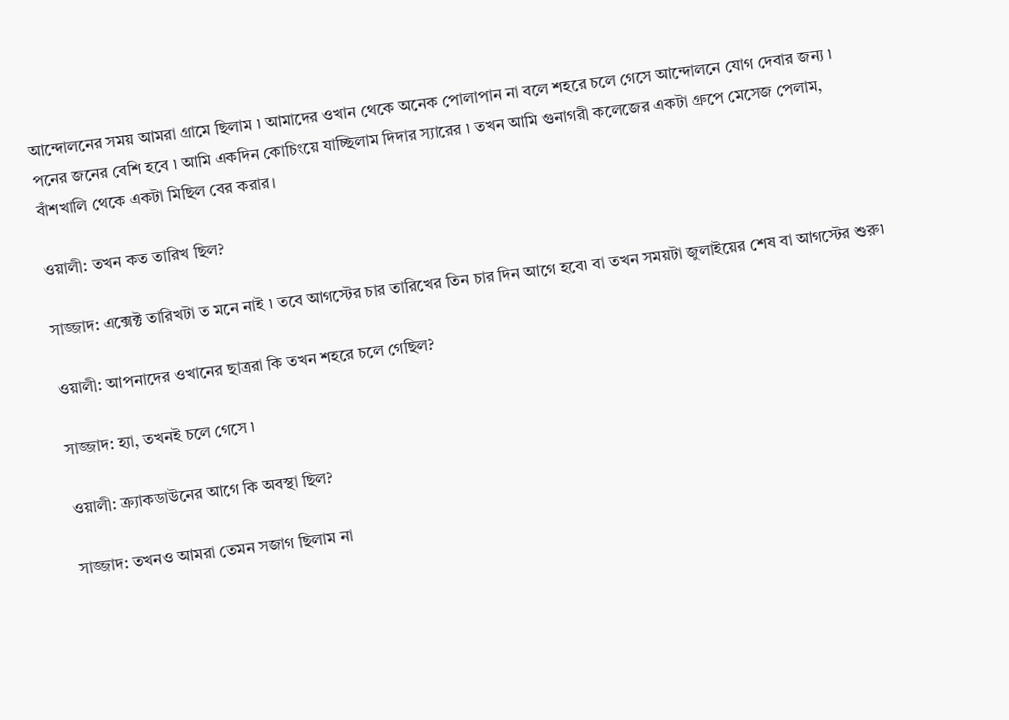আন্দোলনের সময় আমরা গ্রামে ছিলাম ৷ আমাদের ওখান থেকে অনেক পোলাপান না বলে শহরে চলে গেসে আন্দোলনে যোগ দেবার জন্য ৷ পনের জনের বেশি হবে ৷ আমি একদিন কোচিংয়ে যাচ্ছিলাম দিদার স্যারের ৷ তখন আমি গুনাগরী কলেজের একটা গ্রুপে মেসেজ পেলাম, বাঁশখালি থেকে একটা মিছিল বের করার।

ওয়ালী: তখন কত তারিখ ছিল?

সাজ্জাদ: এক্সেক্ট তারিখটা ত মনে নাই ৷ তবে আগস্টের চার তারিখের তিন চার দিন আগে হবে৷ বা তখন সময়টা জুলাইয়ের শেষ বা আগস্টের শুরু৷

ওয়ালী: আপনাদের ওখানের ছাত্ররা কি তখন শহরে চলে গেছিল?

সাজ্জাদ: হ্যা, তখনই চলে গেসে ৷

ওয়ালী: ক্র্যাকডাউনের আগে কি অবস্থা ছিল?

সাজ্জাদ: তখনও আমরা তেমন সজাগ ছিলাম না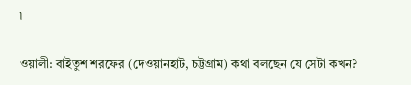৷

ওয়ালী: বাইতুশ শরফের (দেওয়ানহাট, চট্টগ্রাম) কথা বলছেন যে সেটা কখন?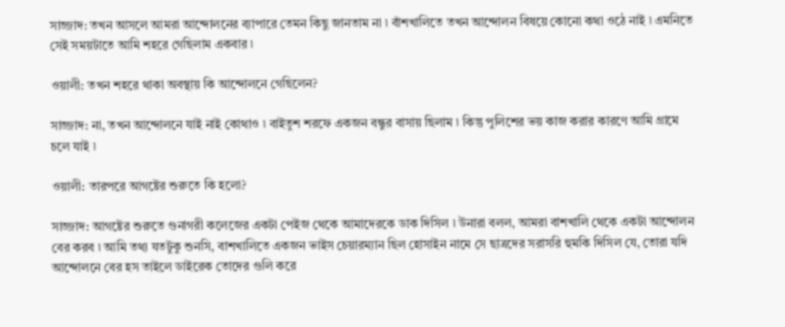সাজ্জাদ: তখন আসলে আমরা আন্দোলনের ব্যাপারে তেমন কিছু জানতাম না ৷ বাঁশখালিতে তখন আন্দোলন বিষয়ে কোনো কথা ওঠে নাই ৷ এমনিতে সেই সময়টাতে আমি শহরে গেছিলাম একবার ৷

ওয়ালী: তখন শহরে থাকা অবস্থায় কি আন্দোলনে গেছিলেন?

সাজ্জাদ: না, তখন আন্দোলনে যাই নাই কোথাও ৷ বাইতুশ শরফে একজন বন্ধুর বাসায় ছিলাম ৷ কিন্তু পুলিশের ভয় কাজ করার কারণে আমি গ্রামে চলে যাই ৷

ওয়ালী: তারপরে আগষ্টের শুরুতে কি হলো?

সাজ্জাদ: আগষ্টের শুরুতে গুনাগরী কলেজের একটা পেইজ থেকে আমাদেরকে ডাক দিসিল ৷ উনারা বলল, আমরা বাশখালি থেকে একটা আন্দোলন বের করব ৷ আমি তথ্য যতটুকু শুনসি, বাশখালিতে একজন ভাইস চেয়ারম্যান ছিল হোসাইন নামে সে ছাত্রদের সরাসরি হুমকি দিসিল যে, তোরা যদি আন্দোলনে বের হস তাইলে ডাইরেক তোদের গুলি করে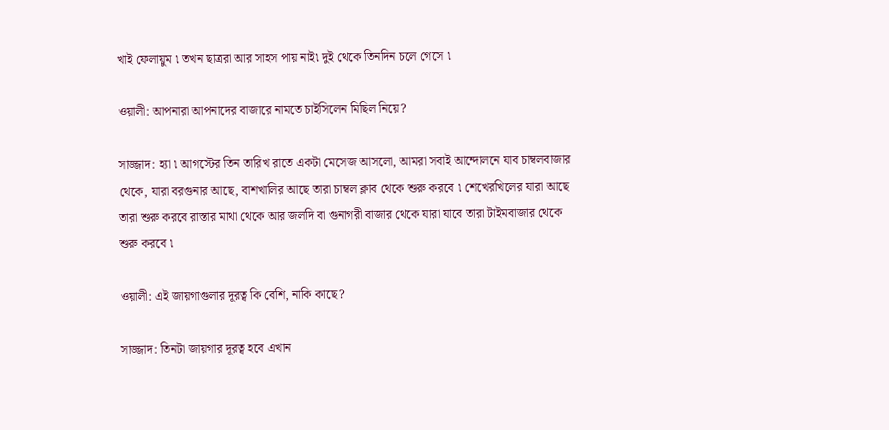খাই ফেলায়ুম ৷ তখন ছাত্ররা আর সাহস পায় নাই৷ দুই থেকে তিনদিন চলে গেসে ৷

ওয়ালী: আপনারা আপনাদের বাজারে নামতে চাইসিলেন মিছিল নিয়ে?

সাজ্জাদ: হ্যা ৷ আগস্টের তিন তারিখ রাতে একটা মেসেজ আসলো, আমরা সবাই আন্দোলনে যাব চাম্বলবাজার থেকে, যারা বরগুনার আছে, বাশখালির আছে তারা চাম্বল ক্লাব থেকে শুরু করবে ৷ শেখেরখিলের যারা আছে তারা শুরু করবে রাস্তার মাথা থেকে আর জলদি বা গুনাগরী বাজার থেকে যারা যাবে তারা টাইমবাজার থেকে শুরু করবে ৷

ওয়ালী: এই জায়গাগুলার দূরত্ব কি বেশি, নাকি কাছে?

সাজ্জাদ: তিনটা জায়গার দূরত্ব হবে এখান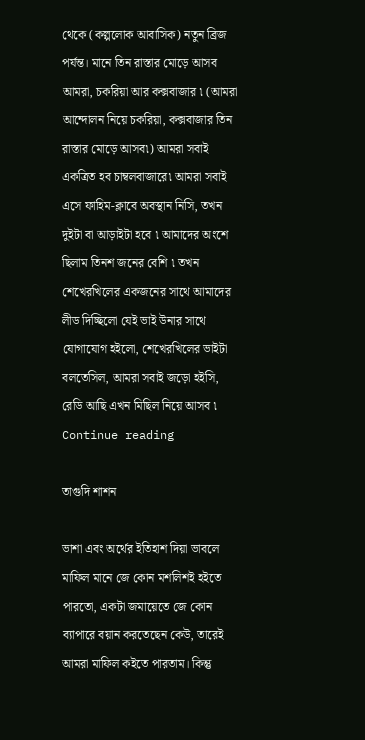থেকে (কল্পলোক আবাসিক) নতুন ব্রিজ পর্যন্ত। মানে তিন রাস্তার মোড়ে আসব আমরা, চকরিয়া আর কক্সবাজার ৷ (আমরা আন্দোলন নিয়ে চকরিয়া, কক্সবাজার তিন রাস্তার মোড়ে আসব৷) আমরা সবাই একত্রিত হব চাম্বলবাজারে৷ আমরা সবাই এসে ফাহিম-ক্লাবে অবস্থান নিসি, তখন দুইটা বা আড়াইটা হবে ৷ আমাদের অংশে ছিলাম তিনশ জনের বেশি ৷ তখন শেখেরখিলের একজনের সাথে আমাদের লীড দিচ্ছিলো যেই ভাই উনার সাথে যোগাযোগ হইলো, শেখেরখিলের ভাইটা বলতেসিল, আমরা সবাই জড়ো হইসি, রেডি আছি এখন মিছিল নিয়ে আসব ৷ Continue reading

তাগুদি শাশন

ভাশা এবং অর্থের ইতিহাশ দিয়া ভাবলে মাফিল মানে জে কোন মশলিশই হইতে পারতো, একটা জমায়েতে জে কোন ব্যাপারে বয়ান করতেছেন কেউ, তারেই আমরা মাফিল কইতে পারতাম। কিন্তু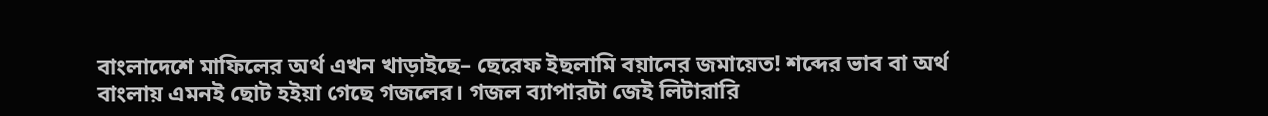বাংলাদেশে মাফিলের অর্থ এখন খাড়াইছে– ছেরেফ ইছলামি বয়ানের জমায়েত! শব্দের ভাব বা অর্থ বাংলায় এমনই ছোট হইয়া গেছে গজলের। গজল ব্যাপারটা জেই লিটারারি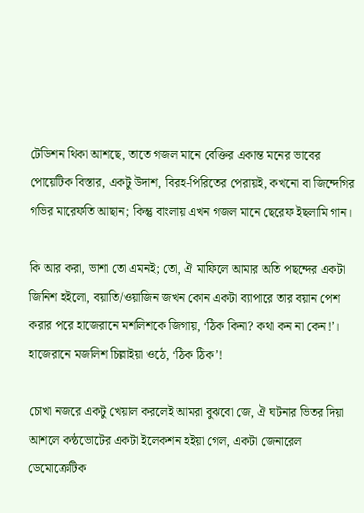টেডিশন থিকা আশছে, তাতে গজল মানে বেক্তির একান্ত মনের ভাবের পোয়েটিক বিস্তার, একটু উদাশ, বিরহ-পিরিতের পেরায়ই, কখনো বা জিন্দেগির গভির মারেফতি আছান; কিন্তু বাংলায় এখন গজল মানে ছেরেফ ইছলামি গান।

কি আর করা, ভাশা তো এমনই; তো, ঐ মাফিলে আমার অতি পছন্দের একটা জিনিশ হইলো, বয়াতি/ওয়াজিন জখন কোন একটা ব্যাপারে তার বয়ান পেশ করার পরে হাজেরানে মশলিশকে জিগায়, ‘ঠিক কিনা? কথা কন না কেন!’। হাজেরানে মজলিশ চিল্লাইয়া ওঠে, ‘ঠিক ঠিক’!

চোখা নজরে একটু খেয়াল করলেই আমরা বুঝবো জে, ঐ ঘটনার ভিতর দিয়া আশলে কন্ঠভোটের একটা ইলেকশন হইয়া গেল, একটা জেনারেল ডেমোক্রেটিক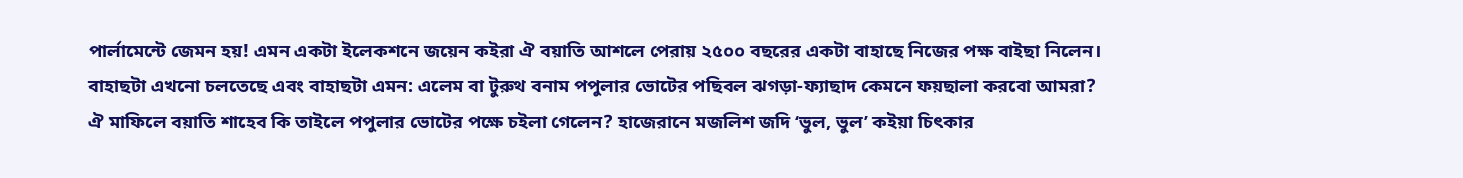পার্লামেন্টে জেমন হয়! এমন একটা ইলেকশনে জয়েন কইরা ঐ বয়াতি আশলে পেরায় ২৫০০ বছরের একটা বাহাছে নিজের পক্ষ বাইছা নিলেন। বাহাছটা এখনো চলতেছে এবং বাহাছটা এমন: এলেম বা টুরুথ বনাম পপুলার ভোটের পছিবল ঝগড়া-ফ্যাছাদ কেমনে ফয়ছালা করবো আমরা? ঐ মাফিলে বয়াতি শাহেব কি তাইলে পপুলার ভোটের পক্ষে চইলা গেলেন? হাজেরানে মজলিশ জদি ‘ভুল, ভুল’ কইয়া চিৎকার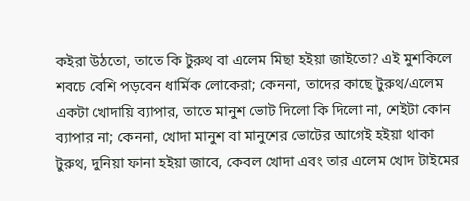কইরা উঠতো, তাতে কি টুরুথ বা এলেম মিছা হইয়া জাইতো? এই মুশকিলে শবচে বেশি পড়বেন ধার্মিক লোকেরা; কেননা, তাদের কাছে টুরুথ/এলেম একটা খোদায়ি ব্যাপার, তাতে মানুশ ভোট দিলো কি দিলো না, শেইটা কোন ব্যাপার না; কেননা, খোদা মানুশ বা মানুশের ভোটের আগেই হইয়া থাকা টুরুথ, দুনিয়া ফানা হইয়া জাবে, কেবল খোদা এবং তার এলেম খোদ টাইমের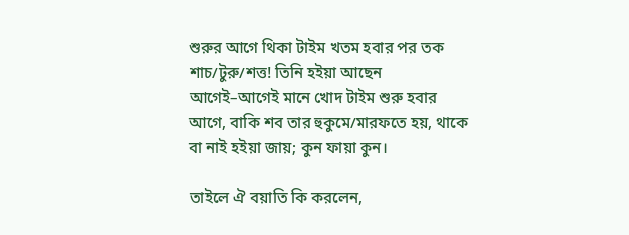শুরুর আগে থিকা টাইম খতম হবার পর তক শাচ/টুরু/শত্ত! তিনি হইয়া আছেন আগেই–আগেই মানে খোদ টাইম শুরু হবার আগে, বাকি শব তার হুকুমে/মারফতে হয়, থাকে বা নাই হইয়া জায়; কুন ফায়া কুন।

তাইলে ঐ বয়াতি কি করলেন,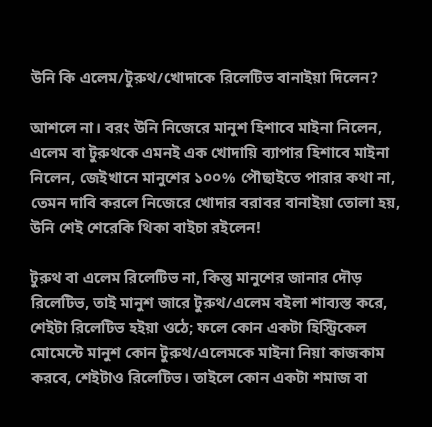উনি কি এলেম/টুরুথ/খোদাকে রিলেটিভ বানাইয়া দিলেন?

আশলে না। বরং উনি নিজেরে মানুশ হিশাবে মাইনা নিলেন, এলেম বা টুরুথকে এমনই এক খোদায়ি ব্যাপার হিশাবে মাইনা নিলেন, জেইখানে মানুশের ১০০% পৌছাইতে পারার কথা না, তেমন দাবি করলে নিজেরে খোদার বরাবর বানাইয়া তোলা হয়, উনি শেই শেরেকি থিকা বাইচা রইলেন!

টুরুথ বা এলেম রিলেটিভ না, কিন্তু মানুশের জানার দৌড় রিলেটিভ, তাই মানুশ জারে টুরুথ/এলেম বইলা শাব্যস্ত করে, শেইটা রিলেটিভ হইয়া ওঠে; ফলে কোন একটা হিস্ট্রিকেল মোমেন্টে মানুশ কোন টুরুথ/এলেমকে মাইনা নিয়া কাজকাম করবে, শেইটাও রিলেটিভ। তাইলে কোন একটা শমাজ বা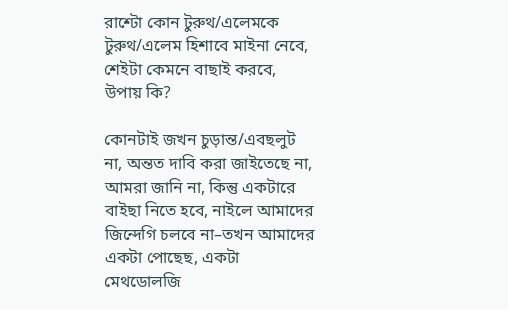রাশ্টো কোন টুরুথ/এলেমকে টুরুথ/এলেম হিশাবে মাইনা নেবে, শেইটা কেমনে বাছাই করবে, উপায় কি?

কোনটাই জখন চুড়ান্ত/এবছলুট না, অন্তত দাবি করা জাইতেছে না, আমরা জানি না, কিন্তু একটারে বাইছা নিতে হবে, নাইলে আমাদের জিন্দেগি চলবে না–তখন আমাদের একটা পোছেছ, একটা মেথডোলজি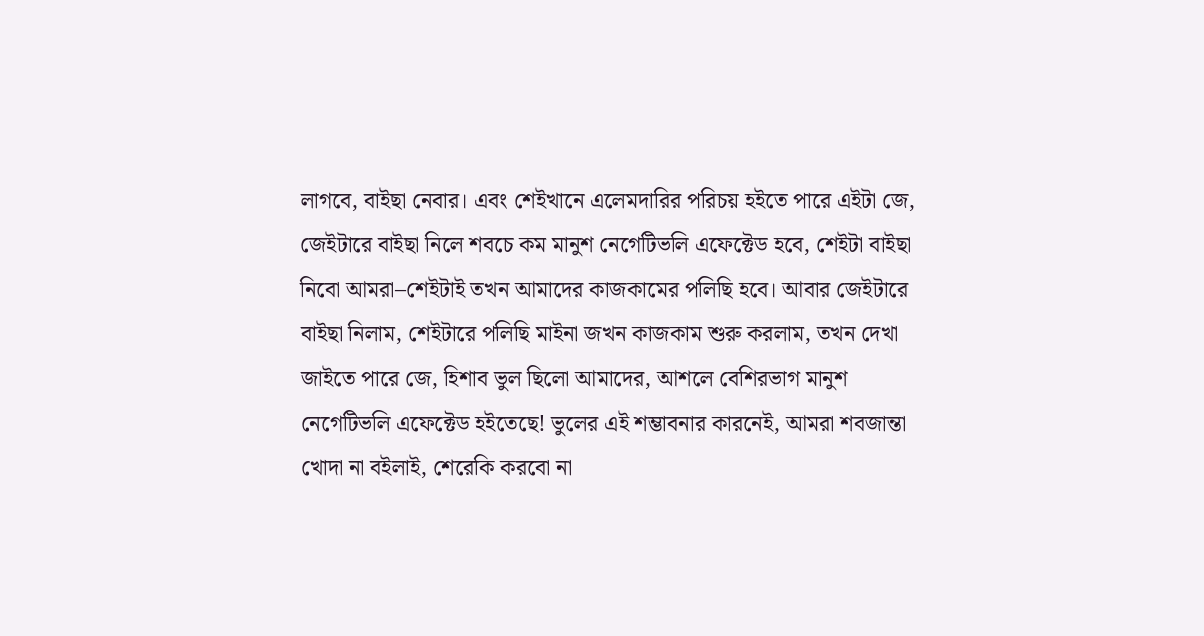লাগবে, বাইছা নেবার। এবং শেইখানে এলেমদারির পরিচয় হইতে পারে এইটা জে, জেইটারে বাইছা নিলে শবচে কম মানুশ নেগেটিভলি এফেক্টেড হবে, শেইটা বাইছা নিবো আমরা–শেইটাই তখন আমাদের কাজকামের পলিছি হবে। আবার জেইটারে বাইছা নিলাম, শেইটারে পলিছি মাইনা জখন কাজকাম শুরু করলাম, তখন দেখা জাইতে পারে জে, হিশাব ভুল ছিলো আমাদের, আশলে বেশিরভাগ মানুশ নেগেটিভলি এফেক্টেড হইতেছে! ভুলের এই শম্ভাবনার কারনেই, আমরা শবজান্তা খোদা না বইলাই, শেরেকি করবো না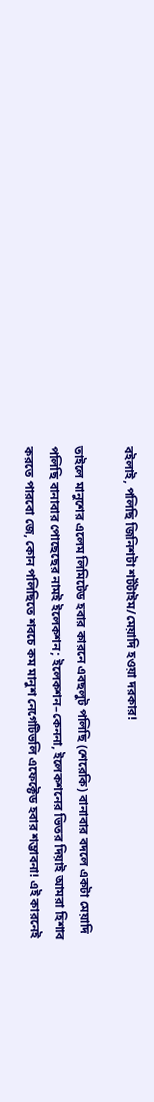বইলাই, পলিছি জিনিশটা শর্টটাইম/মেয়াদি হওয়া দরকার!

তাইলে মানুশের এলেম লিমিটেড হবার কারনে এবছলুট পলিছি (শেরেকি) বানাবার বদলে একটা মেয়াদি পলিছি বানাবার পোছেছের নামই ইলেকশন; ইলেকশন–কেননা, ইলেকশনের ভিতর দিয়াই আমরা হিশাব করতে পারবো জে, কোন পলিছিতে শবচে কম মানুশ নেগেটিভলি এফেক্টেড হবার শম্ভাবনা! এই কারনেই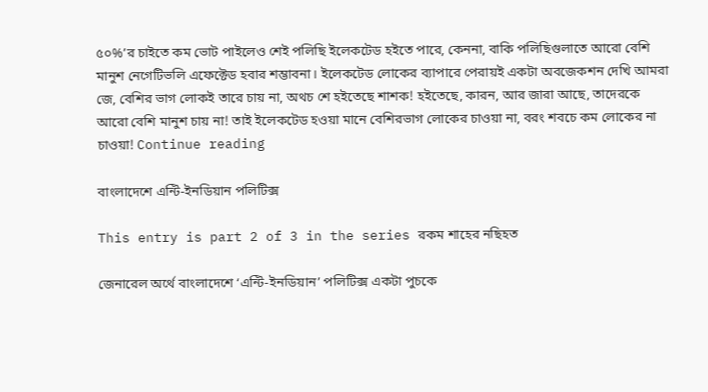৫০%’র চাইতে কম ভোট পাইলেও শেই পলিছি ইলেকটেড হইতে পারে, কেননা, বাকি পলিছিগুলাতে আরো বেশি মানুশ নেগেটিভলি এফেক্টেড হবার শম্ভাবনা। ইলেকটেড লোকের ব্যাপারে পেরায়ই একটা অবজেকশন দেখি আমরা জে, বেশির ভাগ লোকই তারে চায় না, অথচ শে হইতেছে শাশক! হইতেছে, কারন, আর জারা আছে, তাদেরকে আরো বেশি মানুশ চায় না! তাই ইলেকটেড হওয়া মানে বেশিরভাগ লোকের চাওয়া না, বরং শবচে কম লোকের না চাওয়া! Continue reading

বাংলাদেশে এন্টি-ইনডিয়ান পলিটিক্স

This entry is part 2 of 3 in the series রকম শাহের নছিহত

জেনারেল অর্থে বাংলাদেশে ‘এন্টি-ইনডিয়ান’ পলিটিক্স একটা পুচকে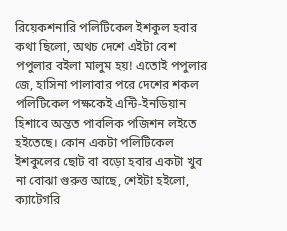রিয়েকশনারি পলিটিকেল ইশকুল হবার কথা ছিলো, অথচ দেশে এইটা বেশ পপুলার বইলা মালুম হয়! এতোই পপুলার জে, হাসিনা পালাবার পরে দেশের শকল পলিটিকেল পক্ষকেই এন্টি-ইনডিয়ান হিশাবে অন্তত পাবলিক পজিশন লইতে হইতেছে। কোন একটা পলিটিকেল ইশকুলের ছোট বা বড়ো হবার একটা খুব না বোঝা গুরুত্ত আছে, শেইটা হইলো, ক্যাটেগরি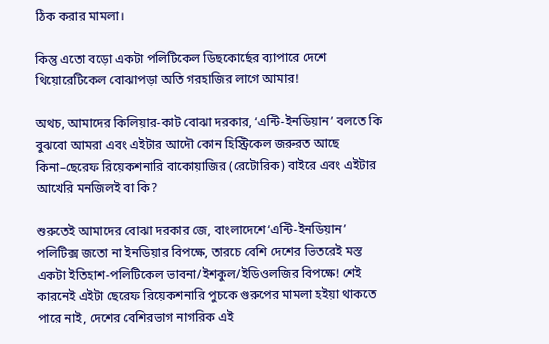ঠিক করার মামলা।

কিন্তু এতো বড়ো একটা পলিটিকেল ডিছকোর্ছের ব্যাপারে দেশে থিয়োরেটিকেল বোঝাপড়া অতি গরহাজির লাগে আমার!

অথচ, আমাদের কিলিয়ার-কাট বোঝা দরকার, ‘এন্টি-ইনডিয়ান’ বলতে কি বুঝবো আমরা এবং এইটার আদৌ কোন হিস্ট্রিকেল জরুরত আছে কিনা–ছেরেফ রিয়েকশনারি বাকোয়াজির (রেটোরিক) বাইরে এবং এইটার আখেরি মনজিলই বা কি?

শুরুতেই আমাদের বোঝা দরকার জে, বাংলাদেশে‘এন্টি-ইনডিয়ান’ পলিটিক্স জতো না ইনডিয়ার বিপক্ষে, তারচে বেশি দেশের ভিতরেই মস্ত একটা ইতিহাশ-পলিটিকেল ভাবনা/ইশকুল/ইডিওলজির বিপক্ষে! শেই কারনেই এইটা ছেরেফ রিয়েকশনারি পুচকে গুরুপের মামলা হইয়া থাকতে পারে নাই, দেশের বেশিরভাগ নাগরিক এই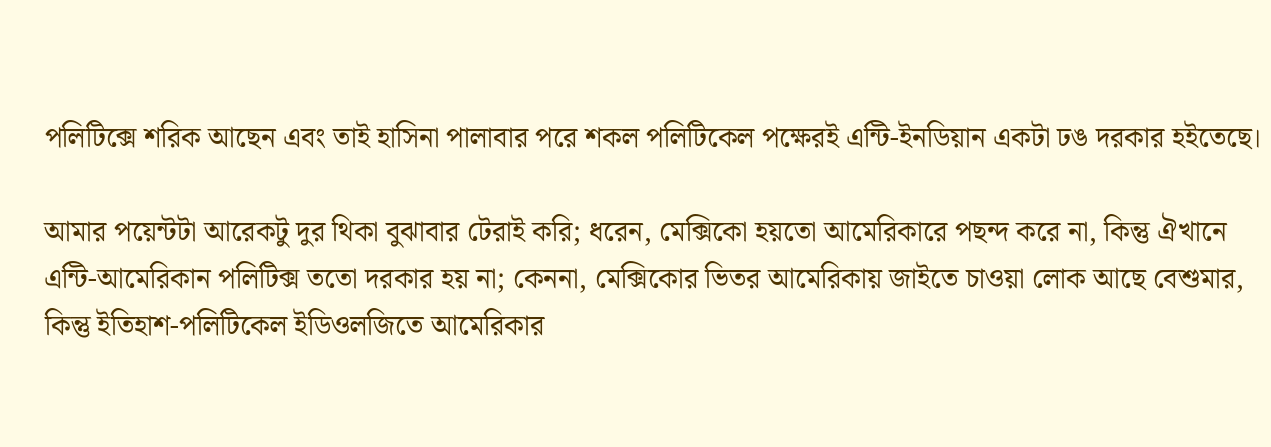পলিটিক্সে শরিক আছেন এবং তাই হাসিনা পালাবার পরে শকল পলিটিকেল পক্ষেরই এন্টি-ইনডিয়ান একটা ঢঙ দরকার হইতেছে।

আমার পয়েন্টটা আরেকটু দুর থিকা বুঝাবার টেরাই করি; ধরেন, মেক্সিকো হয়তো আমেরিকারে পছন্দ করে না, কিন্তু ঐখানে এন্টি-আমেরিকান পলিটিক্স ততো দরকার হয় না; কেননা, মেক্সিকোর ভিতর আমেরিকায় জাইতে চাওয়া লোক আছে বেশুমার, কিন্তু ইতিহাশ-পলিটিকেল ইডিওলজিতে আমেরিকার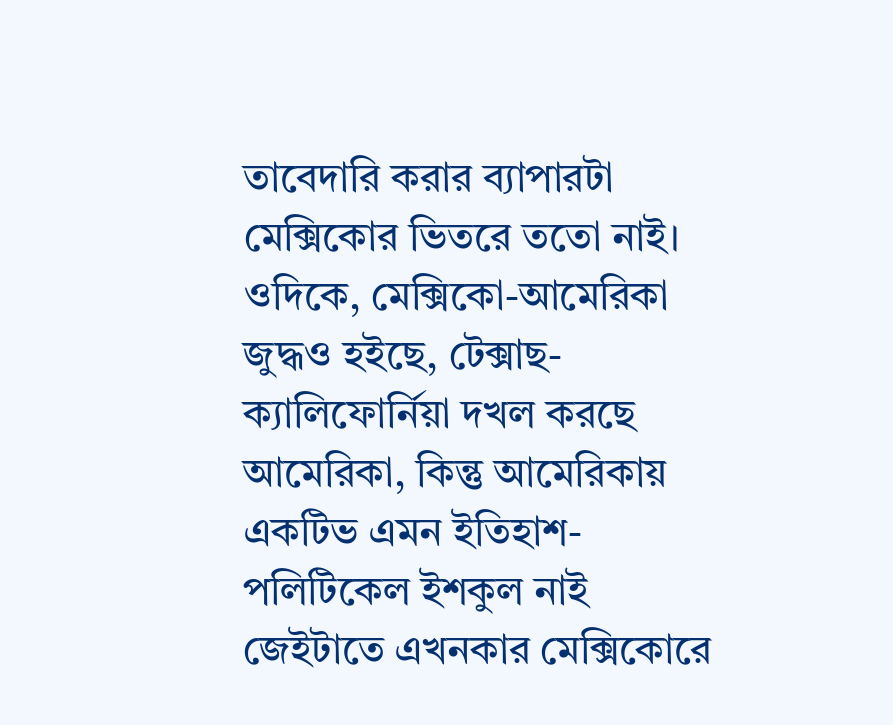তাবেদারি করার ব্যাপারটা মেক্সিকোর ভিতরে ততো নাই। ওদিকে, মেক্সিকো-আমেরিকা জুদ্ধও হইছে, টেক্সাছ-ক্যালিফোর্নিয়া দখল করছে আমেরিকা, কিন্তু আমেরিকায় একটিভ এমন ইতিহাশ-পলিটিকেল ইশকুল নাই জেইটাতে এখনকার মেক্সিকোরে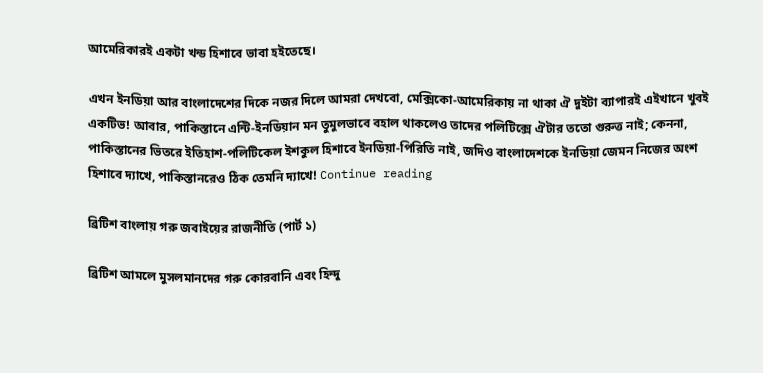আমেরিকারই একটা খন্ড হিশাবে ভাবা হইতেছে।

এখন ইনডিয়া আর বাংলাদেশের দিকে নজর দিলে আমরা দেখবো, মেক্সিকো-আমেরিকায় না থাকা ঐ দুইটা ব্যাপারই এইখানে খুবই একটিভ! আবার, পাকিস্তানে এন্টি-ইনডিয়ান মন তুমুলভাবে বহাল থাকলেও তাদের পলিটিক্সে ঐটার ততো গুরুত্ত নাই; কেননা, পাকিস্তানের ভিতরে ইতিহাশ-পলিটিকেল ইশকুল হিশাবে ইনডিয়া-পিরিতি নাই, জদিও বাংলাদেশকে ইনডিয়া জেমন নিজের অংশ হিশাবে দ্যাখে, পাকিস্তানরেও ঠিক তেমনি দ্যাখে! Continue reading

ব্রিটিশ বাংলায় গরু জবাইয়ের রাজনীতি (পার্ট ১)

ব্রিটিশ আমলে মুসলমানদের গরু কোরবানি এবং হিন্দু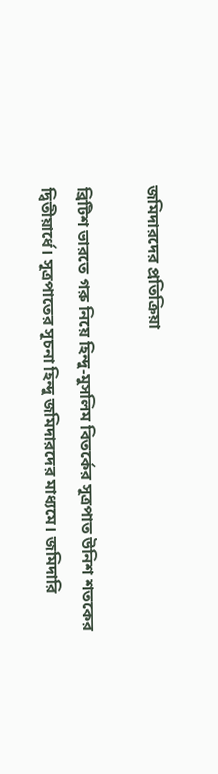জমিদারদের প্রতিক্রিয়া

ব্রিটিশ ভারতে গরু নিয়ে হিন্দু-মুসলিম বিতর্কের সূত্রপাত উনিশ শতকের দ্বিতীয়ার্ধে। সূত্রপাতের সূচনা হিন্দু জমিদারদের মাধ্যমে। জমিদারি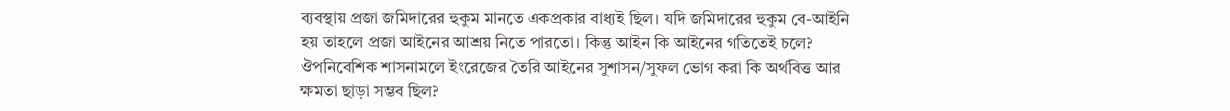ব্যবস্থায় প্রজা জমিদারের হুকুম মানতে একপ্রকার বাধ্য‌ই ছিল। যদি জমিদারের হুকুম বে-আইনি হয় তাহলে প্রজা আইনের আশ্রয় নিতে পারতো। কিন্তু আইন কি আইনের গতিতেই চলে? ঔপনিবেশিক শাসনামলে ইংরেজের তৈরি আইনের সুশাসন/সুফল ভোগ করা কি অর্থবিত্ত আর ক্ষমতা ছাড়া সম্ভব ছিল?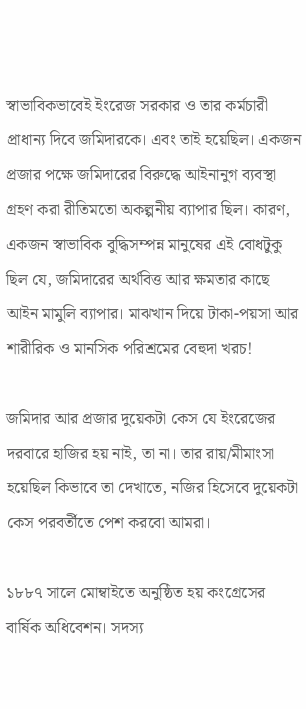স্বাভাবিকভাবেই ইংরেজ সরকার ও তার কর্মচারী প্রাধান্য দিবে জমিদারকে। এবং তাই হয়েছিল। একজন প্রজার পক্ষে জমিদারের বিরুদ্ধে আইনানুগ ব্যবস্থা গ্রহণ করা রীতিমতো অকল্পনীয় ব্যাপার ছিল। কারণ, একজন স্বাভাবিক বুদ্ধিসম্পন্ন মানুষের এই বোধটুকু ছিল যে, জমিদারের অর্থবিত্ত আর ক্ষমতার কাছে আইন মামুলি ব্যাপার। মাঝখান দিয়ে টাকা-পয়সা আর শারীরিক ও মানসিক পরিশ্রমের বেহুদা খরচ!

জমিদার আর প্রজার দুয়েকটা কেস যে ইংরেজের দরবারে হাজির হয় নাই, তা না। তার রায়/মীমাংসা হয়েছিল কিভাবে তা দেখাতে, নজির হিসেবে দুয়েকটা কেস পরবর্তীতে পেশ করবো আমরা।

১৮৮৭ সালে মোম্বাইতে অনুষ্ঠিত হয় কংগ্রেসের বার্ষিক অধিবেশন। সদস্য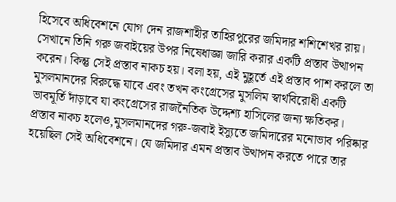হিসেবে অধিবেশনে যোগ দেন রাজশাহীর তাহিরপুরের জমিদার শশিশেখর রায়। সেখানে তিনি গরু জবাইয়ের উপর নিষেধাজ্ঞা জারি করার একটি প্রস্তাব উত্থাপন করেন। কিন্তু সেই প্রস্তাব নাকচ হয়। বলা হয়, এই মুহূর্তে এই প্রস্তাব পাশ করলে তা মুসলমানদের বিরুদ্ধে যাবে এবং তখন কংগ্রেসের মুসলিম স্বার্থবিরোধী একটি ভাবমূর্তি দাঁড়াবে যা কংগ্রেসের রাজনৈতিক উদ্দেশ্য হাসিলের জন্য ক্ষতিকর। প্রস্তাব নাকচ হলেও,মুসলমানদের গরু-জবাই ইস্যুতে জমিদারের মনোভাব পরিষ্কার হয়েছিল সেই অধিবেশনে। যে জমিদার এমন প্রস্তাব উত্থাপন করতে পারে তার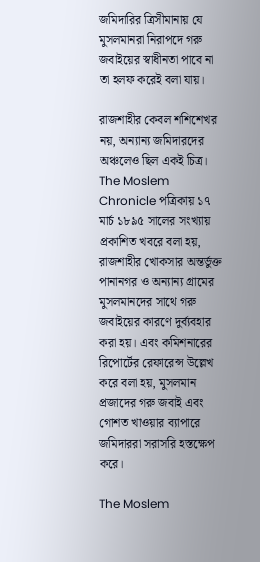জমিদারির ত্রিসীমানায় যে মুসলমানরা নিরাপদে গরু জবাইয়ের স্বাধীনতা পাবে না তা হলফ করেই বলা যায়।

রাজশাহীর কেবল শশিশেখর নয়, অন্যান্য জমিদারদের অঞ্চলেও ছিল এক‌ই চিত্র। The Moslem Chronicle পত্রিকায় ১৭ মার্চ ১৮৯৫ সালের সংখ্যায় প্রকাশিত খবরে বলা হয়, রাজশাহীর খোকসার অন্তর্ভুক্ত পানানগর ও অন্যান্য গ্রামের মুসলমানদের সাথে গরু জবাইয়ের কারণে দুর্ব্যবহার করা হয়। এবং কমিশনারের রিপোর্টের রেফারেন্স উল্লেখ করে বলা হয়, মুসলমান প্রজাদের গরু জবাই এবং গোশত খাওয়ার ব্যাপারে জমিদাররা সরাসরি হস্তক্ষেপ করে।

The Moslem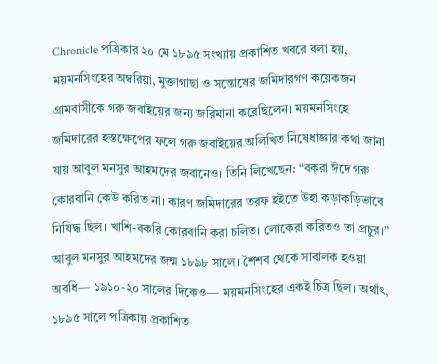Chronicle পত্রিকার ২০ মে ১৮৯৫ সংখ্যায় প্রকাশিত খবরে বলা হয়, ময়মনসিংহের অম্বরিয়া, মুক্তাগাছা ও সন্তোষের জমিদারগণ কয়েকজন গ্রামবাসীকে গরু জবাইয়ের জন্য জরিমানা করেছিলেন। ময়মনসিংহে জমিদারের হস্তক্ষেপের ফলে গরু জবাইয়ের অলিখিত নিষেধাজ্ঞার কথা জানা যায় আবুল মনসুর আহমদের জবানেও। তিনি লিখেছেন: “বক্‌রা ঈদে গরু কোরবানি কেউ করিত না। কারণ জমিদারের তরফ হ‌ইতে উহা কড়াকড়িভাবে নিষিদ্ধ ছিল। খাশি-বকরি কোরবানি করা চলিত। লোকেরা করিত‌ও তা প্রচুর।” আবুল মনসুর আহমদের জন্ম ১৮৯৮ সালে। শৈশব থেকে সাবালক হ‌ওয়া অবধি— ১৯১০-২০ সালের দিকেও— ময়মনসিংহের এক‌ই চিত্র ছিল। অর্থাৎ, ১৮৯৫ সালে পত্রিকায় প্রকাশিত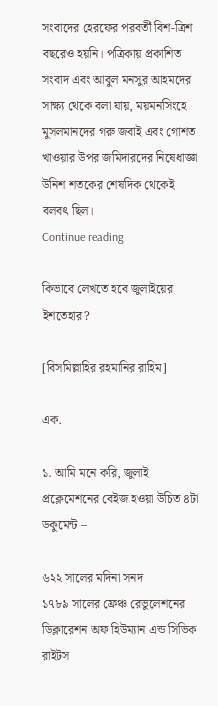সংবাদের হেরফের পরবর্তী বিশ-ত্রিশ বছরেও হয়নি। পত্রিকায় প্রকাশিত সংবাদ এবং আবুল মনসুর আহমদের সাক্ষ্য থেকে বলা যায়, ময়মনসিংহে মুসলমানদের গরু জবাই এবং গোশত খাওয়ার উপর জমিদারদের নিষেধাজ্ঞা উনিশ শতকের শেষদিক থেকেই বলবৎ ছিল।
Continue reading

কিভাবে লেখতে হবে জুলাইয়ের ইশতেহার?

[বিসমিল্লাহির রহমানির রাহিম]

এক.

১. আমি মনে করি, জুলাই প্রক্লেমেশনের বেইজ হওয়া উচিত ৪টা ডকুমেন্ট –

৬২২ সালের মদিনা সনদ
১৭৮৯ সালের ফ্রেঞ্চ রেভুলেশনের ডিক্লারেশন অফ হিউম্যান এন্ড সিভিক রাইটস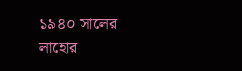১৯৪০ সালের লাহোর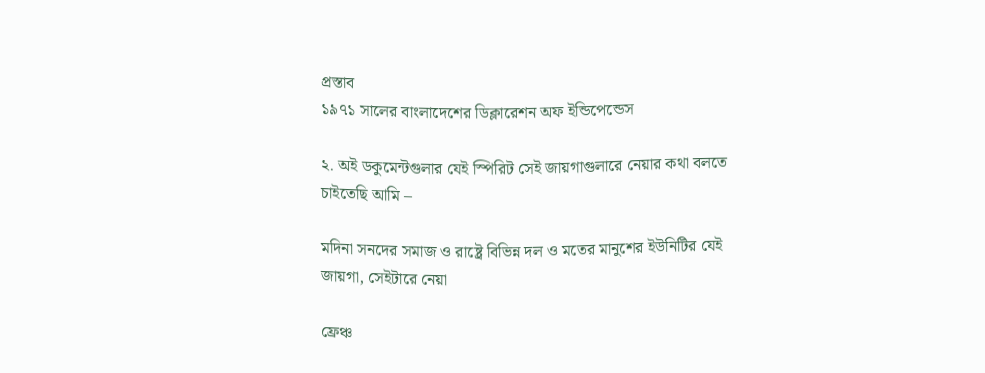প্রস্তাব
১৯৭১ সালের বাংলাদেশের ডিক্লারেশন অফ ইন্ডিপেন্ডেস

২. অই ডকুমেন্টগুলার যেই স্পিরিট সেই জায়গাগুলারে নেয়ার কথা বলতে চাইতেছি আমি –

মদিনা সনদের সমাজ ও রাষ্ট্রে বিভিন্ন দল ও মতের মানুশের ইউনিটির যেই জায়গা, সেইটারে নেয়া

ফ্রেঞ্চ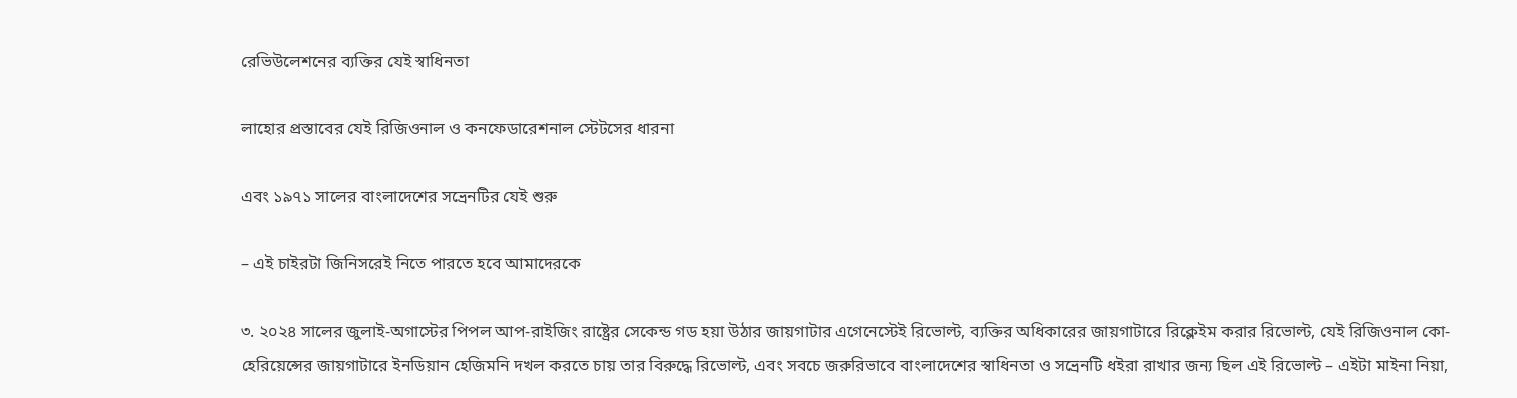রেভিউলেশনের ব্যক্তির যেই স্বাধিনতা

লাহোর প্রস্তাবের যেই রিজিওনাল ও কনফেডারেশনাল স্টেটসের ধারনা

এবং ১৯৭১ সালের বাংলাদেশের সভ্রেনটির যেই শুরু

– এই চাইরটা জিনিসরেই নিতে পারতে হবে আমাদেরকে

৩. ২০২৪ সালের জুলাই-অগাস্টের পিপল আপ-রাইজিং রাষ্ট্রের সেকেন্ড গড হয়া উঠার জায়গাটার এগেনেস্টেই রিভোল্ট, ব্যক্তির অধিকারের জায়গাটারে রিক্লেইম করার রিভোল্ট, যেই রিজিওনাল কো-হেরিয়েন্সের জায়গাটারে ইনডিয়ান হেজিমনি দখল করতে চায় তার বিরুদ্ধে রিভোল্ট, এবং সবচে জরুরিভাবে বাংলাদেশের স্বাধিনতা ও সভ্রেনটি ধইরা রাখার জন্য ছিল এই রিভোল্ট – এইটা মাইনা নিয়া,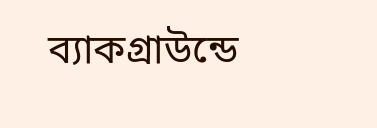ব্যাকগ্রাউন্ডে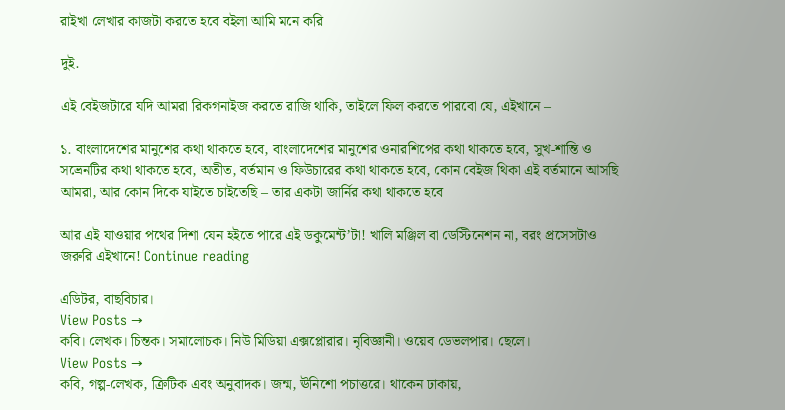রাইখা লেখার কাজটা করতে হবে বইলা আমি মনে করি

দুই.

এই বেইজটারে যদি আমরা রিকগনাইজ করতে রাজি থাকি, তাইলে ফিল করতে পারবো যে, এইখানে –

১. বাংলাদেশের মানুশের কথা থাকতে হবে, বাংলাদেশের মানুশের ওনারশিপের কথা থাকতে হবে, সুখ-শান্তি ও সভ্রেনটির কথা থাকতে হবে, অতীত, বর্তমান ও ফিউচারের কথা থাকতে হবে, কোন বেইজ থিকা এই বর্তমানে আসছি আমরা, আর কোন দিকে যাইতে চাইতেছি – তার একটা জার্নির কথা থাকতে হবে

আর এই যাওয়ার পথের দিশা যেন হইতে পারে এই ডকুমেন্ট’টা! খালি মঞ্জিল বা ডেস্টিনেশন না, বরং প্রসেসটাও জরুরি এইখানে! Continue reading

এডিটর, বাছবিচার।
View Posts →
কবি। লেখক। চিন্তক। সমালোচক। নিউ মিডিয়া এক্সপ্লোরার। নৃবিজ্ঞানী। ওয়েব ডেভলপার। ছেলে।
View Posts →
কবি, গল্প-লেখক, ক্রিটিক এবং অনুবাদক। জন্ম, ঊনিশো পচাত্তরে। থাকেন ঢাকায়,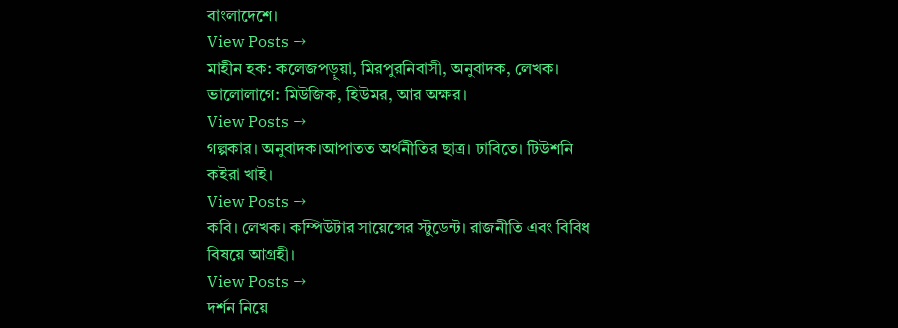বাংলাদেশে।
View Posts →
মাহীন হক: কলেজপড়ুয়া, মিরপুরনিবাসী, অনুবাদক, লেখক। ভালোলাগে: মিউজিক, হিউমর, আর অক্ষর।
View Posts →
গল্পকার। অনুবাদক।আপাতত অর্থনীতির ছাত্র। ঢাবিতে। টিউশনি কইরা খাই।
View Posts →
কবি। লেখক। কম্পিউটার সায়েন্সের স্টুডেন্ট। রাজনীতি এবং বিবিধ বিষয়ে আগ্রহী।
View Posts →
দর্শন নিয়ে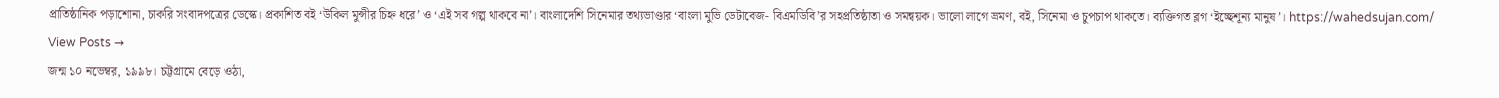প্রাতিষ্ঠানিক পড়াশোনা, চাকরি সংবাদপত্রের ডেস্কে। প্রকাশিত বই ‘উকিল মুন্সীর চিহ্ন ধরে’ ও ‘এই সব গল্প থাকবে না’। বাংলাদেশি সিনেমার তথ্যভাণ্ডার ‘বাংলা মুভি ডেটাবেজ- বিএমডিবি’র সহপ্রতিষ্ঠাতা ও সমন্বয়ক। ভালো লাগে ভ্রমণ, বই, সিনেমা ও চুপচাপ থাকতে। ব্যক্তিগত ব্লগ ‘ইচ্ছেশূন্য মানুষ’। https://wahedsujan.com/
View Posts →
জন্ম ১০ নভেম্বর, ১৯৯৮। চট্টগ্রামে বেড়ে ওঠা,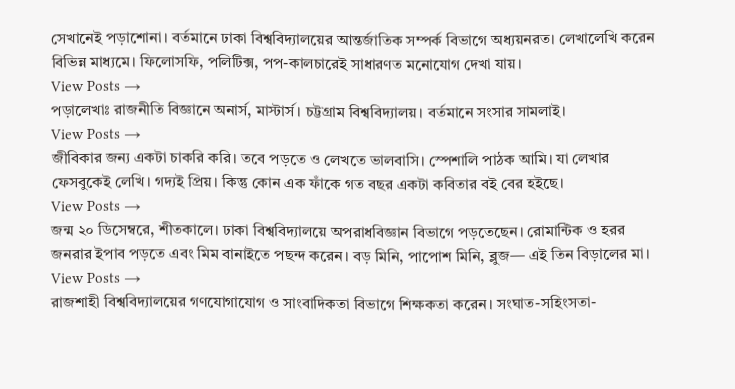সেখানেই পড়াশোনা। বর্তমানে ঢাকা বিশ্ববিদ্যালয়ের আন্তর্জাতিক সম্পর্ক বিভাগে অধ্যয়নরত। লেখালেখি করেন বিভিন্ন মাধ্যমে। ফিলোসফি, পলিটিক্স, পপ-কালচারেই সাধারণত মনোযোগ দেখা যায়।
View Posts →
পড়ালেখাঃ রাজনীতি বিজ্ঞানে অনার্স, মাস্টার্স। চট্টগ্রাম বিশ্ববিদ্যালয়। বর্তমানে সংসার সামলাই।
View Posts →
জীবিকার জন্য একটা চাকরি করি। তবে পড়তে ও লেখতে ভালবাসি। স্পেশালি পাঠক আমি। যা লেখার ফেসবুকেই লেখি। গদ্যই প্রিয়। কিন্তু কোন এক ফাঁকে গত বছর একটা কবিতার বই বের হইছে।
View Posts →
জন্ম ২০ ডিসেম্বরে, শীতকালে। ঢাকা বিশ্ববিদ্যালয়ে অপরাধবিজ্ঞান বিভাগে পড়তেছেন। রোমান্টিক ও হরর জনরার ইপাব পড়তে এবং মিম বানাইতে পছন্দ করেন। বড় মিনি, পাপোশ মিনি, ব্লুজ— এই তিন বিড়ালের মা।
View Posts →
রাজশাহী বিশ্ববিদ্যালয়ের গণযোগাযোগ ও সাংবাদিকতা বিভাগে শিক্ষকতা করেন। সংঘাত-সহিংসতা-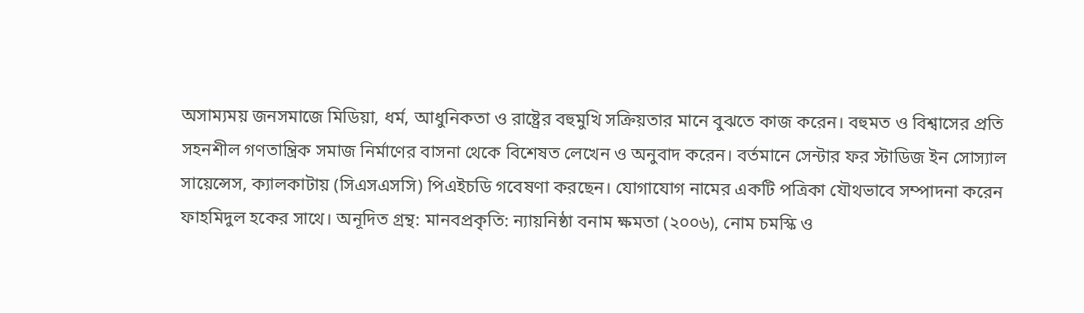অসাম্যময় জনসমাজে মিডিয়া, ধর্ম, আধুনিকতা ও রাষ্ট্রের বহুমুখি সক্রিয়তার মানে বুঝতে কাজ করেন। বহুমত ও বিশ্বাসের প্রতি সহনশীল গণতান্ত্রিক সমাজ নির্মাণের বাসনা থেকে বিশেষত লেখেন ও অনুবাদ করেন। বর্তমানে সেন্টার ফর স্টাডিজ ইন সোস্যাল সায়েন্সেস, ক্যালকাটায় (সিএসএসসি) পিএইচডি গবেষণা করছেন। যোগাযোগ নামের একটি পত্রিকা যৌথভাবে সম্পাদনা করেন ফাহমিদুল হকের সাথে। অনূদিত গ্রন্থ: মানবপ্রকৃতি: ন্যায়নিষ্ঠা বনাম ক্ষমতা (২০০৬), নোম চমস্কি ও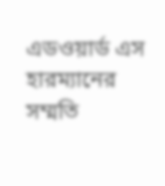এডওয়ার্ড এস হারম্যানের সম্মতি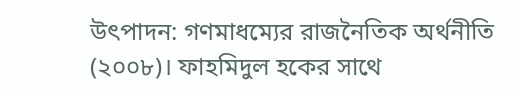উৎপাদন: গণমাধম্যের রাজনৈতিক অর্থনীতি (২০০৮)। ফাহমিদুল হকের সাথে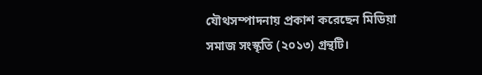যৌথসম্পাদনায় প্রকাশ করেছেন মিডিয়া সমাজ সংস্কৃতি (২০১৩) গ্রন্থটি।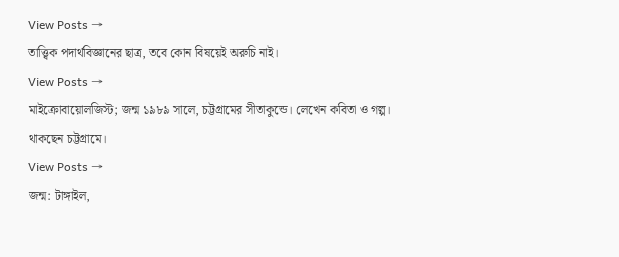View Posts →
তাত্ত্বিক পদার্থবিজ্ঞানের ছাত্র, তবে কোন বিষয়েই অরুচি নাই।
View Posts →
মাইক্রোবায়োলজিস্ট; জন্ম ১৯৮৯ সালে, চট্টগ্রামের সীতাকুন্ডে। লেখেন কবিতা ও গল্প। থাকছেন চট্টগ্রামে।
View Posts →
জন্ম: টাঙ্গাইল,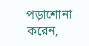পড়াশোনা করেন,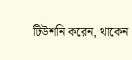টিউশনি করেন, থাকেন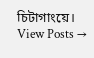চিটাগাংয়ে।
View Posts →